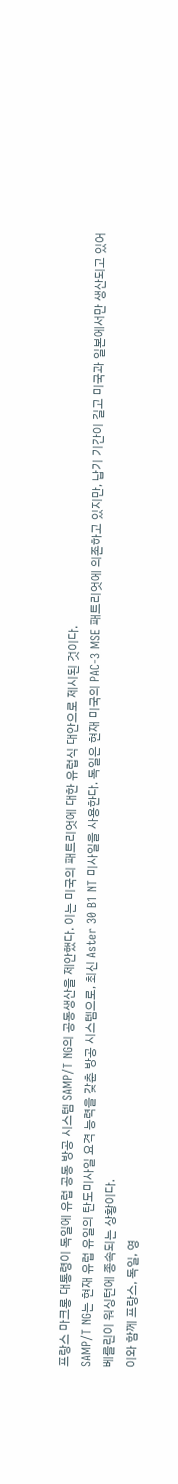프랑스 마크롱 대통령이 독일에 유럽 공동 방공 시스템 SAMP/T NG의 공동생산을 제안했다. 이는 미국의 패트리엇에 대한 유럽식 대안으로 제시된 것이다.
SAMP/T NG는 현재 유럽 유일의 탄도미사일 요격 능력을 갖춘 방공 시스템으로, 최신 Aster 30 B1 NT 미사일을 사용한다. 독일은 현재 미국의 PAC-3 MSE 패트리엇에 의존하고 있지만, 납기 기간이 길고 미국과 일본에서만 생산되고 있어 베를린이 워싱턴에 종속되는 상황이다.
이와 함께 프랑스, 독일, 영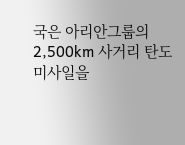국은 아리안그룹의 2,500km 사거리 탄도미사일을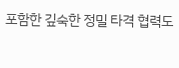포함한 깊숙한 정밀 타격 협력도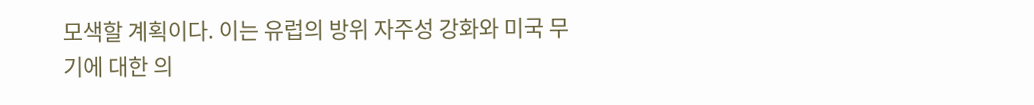모색할 계획이다. 이는 유럽의 방위 자주성 강화와 미국 무기에 대한 의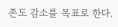존도 감소를 목표로 한다.